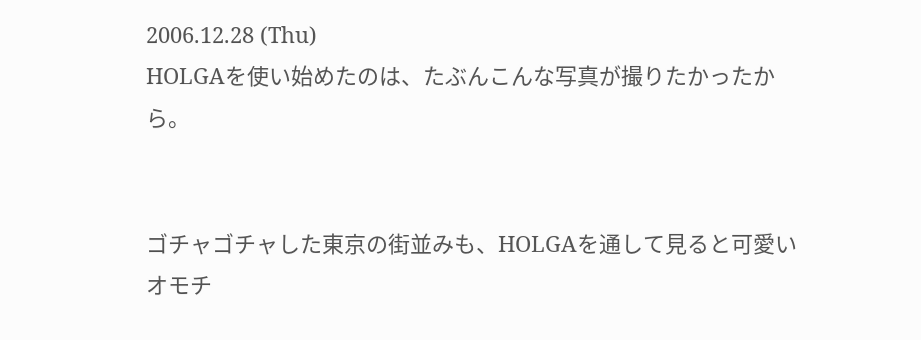2006.12.28 (Thu)
HOLGAを使い始めたのは、たぶんこんな写真が撮りたかったから。


ゴチャゴチャした東京の街並みも、HOLGAを通して見ると可愛いオモチ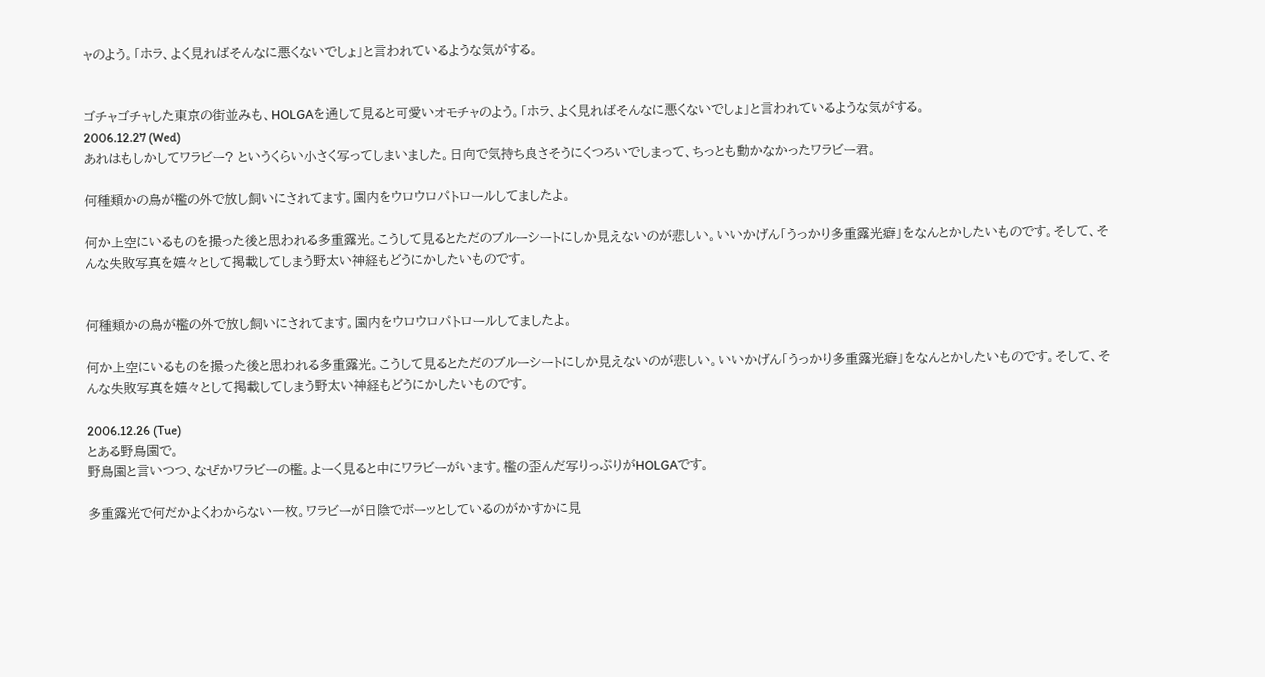ャのよう。「ホラ、よく見ればそんなに悪くないでしょ」と言われているような気がする。


ゴチャゴチャした東京の街並みも、HOLGAを通して見ると可愛いオモチャのよう。「ホラ、よく見ればそんなに悪くないでしょ」と言われているような気がする。
2006.12.27 (Wed)
あれはもしかしてワラビー? というくらい小さく写ってしまいました。日向で気持ち良さそうにくつろいでしまって、ちっとも動かなかったワラビー君。

何種類かの鳥が檻の外で放し飼いにされてます。園内をウロウロパトロールしてましたよ。

何か上空にいるものを撮った後と思われる多重露光。こうして見るとただのブルーシートにしか見えないのが悲しい。いいかげん「うっかり多重露光癖」をなんとかしたいものです。そして、そんな失敗写真を嬉々として掲載してしまう野太い神経もどうにかしたいものです。


何種類かの鳥が檻の外で放し飼いにされてます。園内をウロウロパトロールしてましたよ。

何か上空にいるものを撮った後と思われる多重露光。こうして見るとただのブルーシートにしか見えないのが悲しい。いいかげん「うっかり多重露光癖」をなんとかしたいものです。そして、そんな失敗写真を嬉々として掲載してしまう野太い神経もどうにかしたいものです。

2006.12.26 (Tue)
とある野鳥園で。
野鳥園と言いつつ、なぜかワラビーの檻。よーく見ると中にワラビーがいます。檻の歪んだ写りっぷりがHOLGAです。

多重露光で何だかよくわからない一枚。ワラビーが日陰でボーッとしているのがかすかに見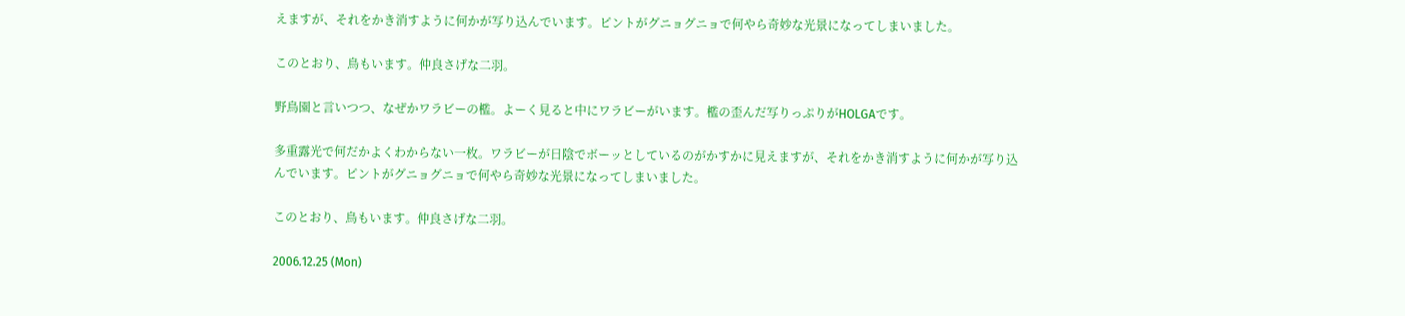えますが、それをかき消すように何かが写り込んでいます。ピントがグニョグニョで何やら奇妙な光景になってしまいました。

このとおり、鳥もいます。仲良さげな二羽。

野鳥園と言いつつ、なぜかワラビーの檻。よーく見ると中にワラビーがいます。檻の歪んだ写りっぷりがHOLGAです。

多重露光で何だかよくわからない一枚。ワラビーが日陰でボーッとしているのがかすかに見えますが、それをかき消すように何かが写り込んでいます。ピントがグニョグニョで何やら奇妙な光景になってしまいました。

このとおり、鳥もいます。仲良さげな二羽。

2006.12.25 (Mon)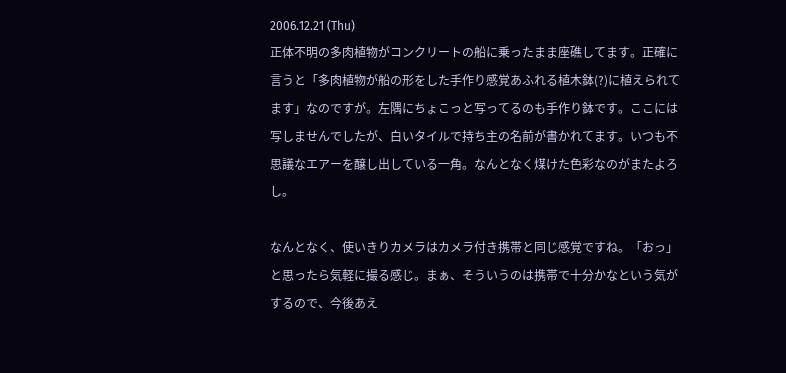2006.12.21 (Thu)
正体不明の多肉植物がコンクリートの船に乗ったまま座礁してます。正確に言うと「多肉植物が船の形をした手作り感覚あふれる植木鉢(?)に植えられてます」なのですが。左隅にちょこっと写ってるのも手作り鉢です。ここには写しませんでしたが、白いタイルで持ち主の名前が書かれてます。いつも不思議なエアーを醸し出している一角。なんとなく煤けた色彩なのがまたよろし。

なんとなく、使いきりカメラはカメラ付き携帯と同じ感覚ですね。「おっ」と思ったら気軽に撮る感じ。まぁ、そういうのは携帯で十分かなという気がするので、今後あえ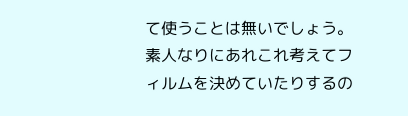て使うことは無いでしょう。素人なりにあれこれ考えてフィルムを決めていたりするの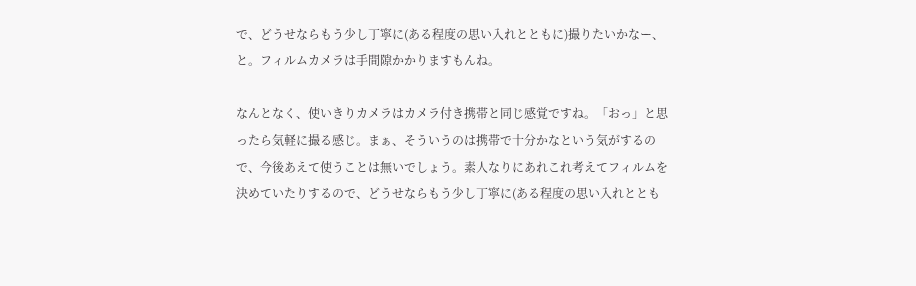で、どうせならもう少し丁寧に(ある程度の思い入れとともに)撮りたいかなー、と。フィルムカメラは手間隙かかりますもんね。

なんとなく、使いきりカメラはカメラ付き携帯と同じ感覚ですね。「おっ」と思ったら気軽に撮る感じ。まぁ、そういうのは携帯で十分かなという気がするので、今後あえて使うことは無いでしょう。素人なりにあれこれ考えてフィルムを決めていたりするので、どうせならもう少し丁寧に(ある程度の思い入れととも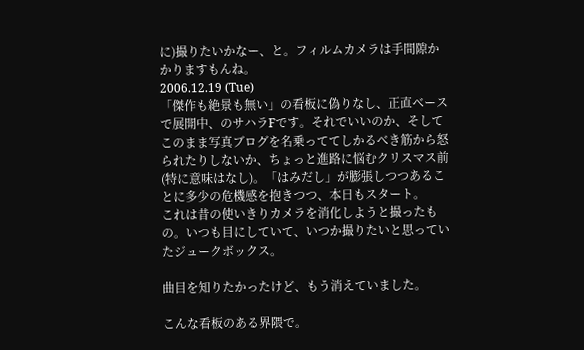に)撮りたいかなー、と。フィルムカメラは手間隙かかりますもんね。
2006.12.19 (Tue)
「傑作も絶景も無い」の看板に偽りなし、正直ベースで展開中、のサハラFです。それでいいのか、そしてこのまま写真ブログを名乗っててしかるべき筋から怒られたりしないか、ちょっと進路に悩むクリスマス前(特に意味はなし)。「はみだし」が膨張しつつあることに多少の危機感を抱きつつ、本日もスタート。
これは昔の使いきりカメラを消化しようと撮ったもの。いつも目にしていて、いつか撮りたいと思っていたジュークボックス。

曲目を知りたかったけど、もう消えていました。

こんな看板のある界隈で。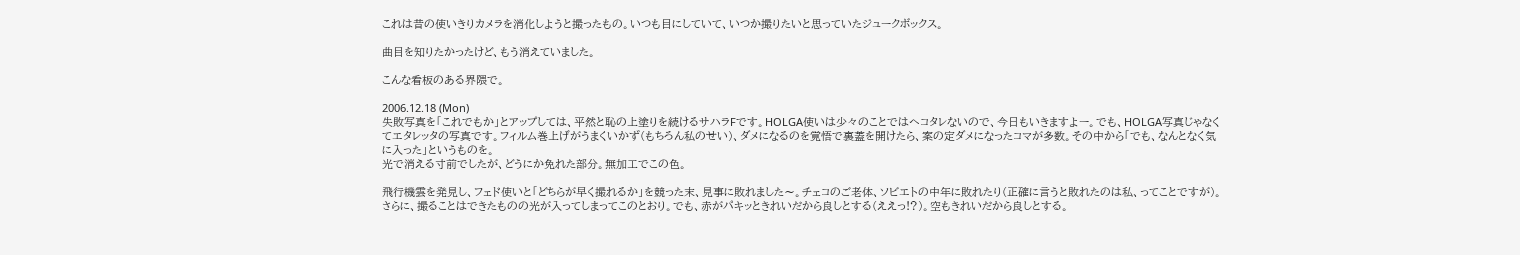これは昔の使いきりカメラを消化しようと撮ったもの。いつも目にしていて、いつか撮りたいと思っていたジュークボックス。

曲目を知りたかったけど、もう消えていました。

こんな看板のある界隈で。

2006.12.18 (Mon)
失敗写真を「これでもか」とアップしては、平然と恥の上塗りを続けるサハラFです。HOLGA使いは少々のことではヘコタレないので、今日もいきますよー。でも、HOLGA写真じゃなくてエタレッタの写真です。フィルム巻上げがうまくいかず(もちろん私のせい)、ダメになるのを覚悟で裏蓋を開けたら、案の定ダメになったコマが多数。その中から「でも、なんとなく気に入った」というものを。
光で消える寸前でしたが、どうにか免れた部分。無加工でこの色。

飛行機雲を発見し、フェド使いと「どちらが早く撮れるか」を競った末、見事に敗れました〜。チェコのご老体、ソビエトの中年に敗れたり(正確に言うと敗れたのは私、ってことですが)。さらに、撮ることはできたものの光が入ってしまってこのとおり。でも、赤がパキッときれいだから良しとする(ええっ!?)。空もきれいだから良しとする。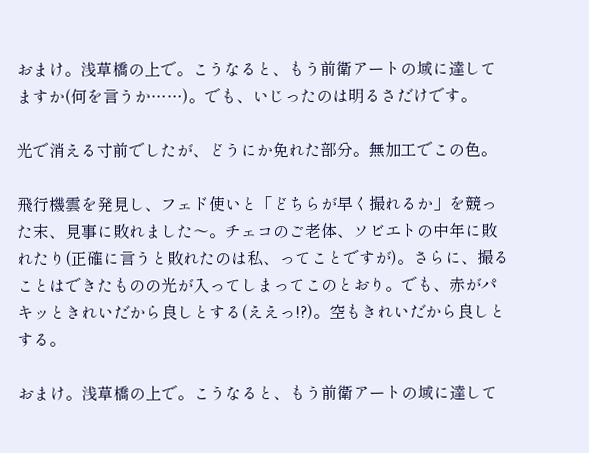おまけ。浅草橋の上で。こうなると、もう前衛アートの域に達してますか(何を言うか……)。でも、いじったのは明るさだけです。

光で消える寸前でしたが、どうにか免れた部分。無加工でこの色。

飛行機雲を発見し、フェド使いと「どちらが早く撮れるか」を競った末、見事に敗れました〜。チェコのご老体、ソビエトの中年に敗れたり(正確に言うと敗れたのは私、ってことですが)。さらに、撮ることはできたものの光が入ってしまってこのとおり。でも、赤がパキッときれいだから良しとする(ええっ!?)。空もきれいだから良しとする。

おまけ。浅草橋の上で。こうなると、もう前衛アートの域に達して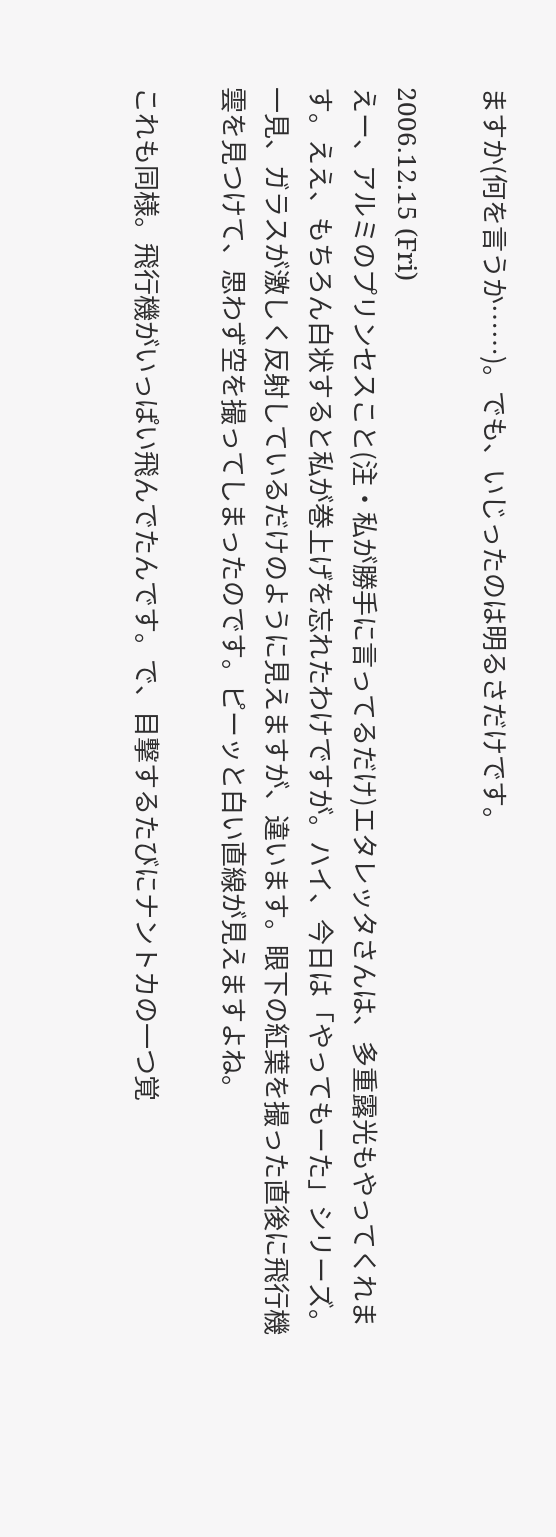ますか(何を言うか……)。でも、いじったのは明るさだけです。

2006.12.15 (Fri)
えー、アルミのプリンセスこと(注・私が勝手に言ってるだけ)エタレッタさんは、多重露光もやってくれます。ええ、もちろん白状すると私が巻上げを忘れたわけですが。ハイ、今日は「やってもーた」シリーズ。
一見、ガラスが激しく反射しているだけのように見えますが、違います。眼下の紅葉を撮った直後に飛行機雲を見つけて、思わず空を撮ってしまったのです。ピーッと白い直線が見えますよね。

これも同様。飛行機がいっぱい飛んでたんです。で、目撃するたびにナントカの一つ覚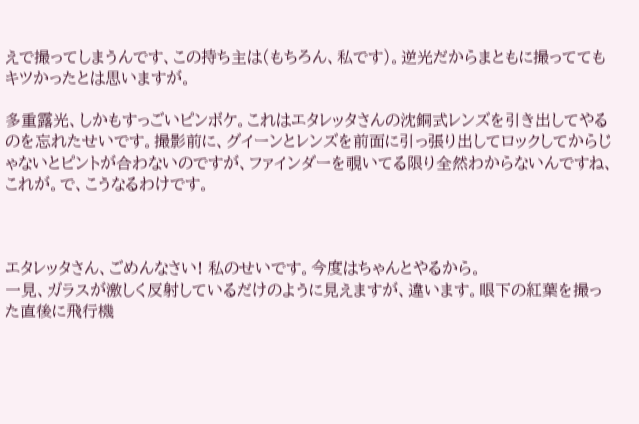えで撮ってしまうんです、この持ち主は(もちろん、私です)。逆光だからまともに撮っててもキツかったとは思いますが。

多重露光、しかもすっごいピンボケ。これはエタレッタさんの沈銅式レンズを引き出してやるのを忘れたせいです。撮影前に、グイーンとレンズを前面に引っ張り出してロックしてからじゃないとピントが合わないのですが、ファインダーを覗いてる限り全然わからないんですね、これが。で、こうなるわけです。



エタレッタさん、ごめんなさい! 私のせいです。今度はちゃんとやるから。
一見、ガラスが激しく反射しているだけのように見えますが、違います。眼下の紅葉を撮った直後に飛行機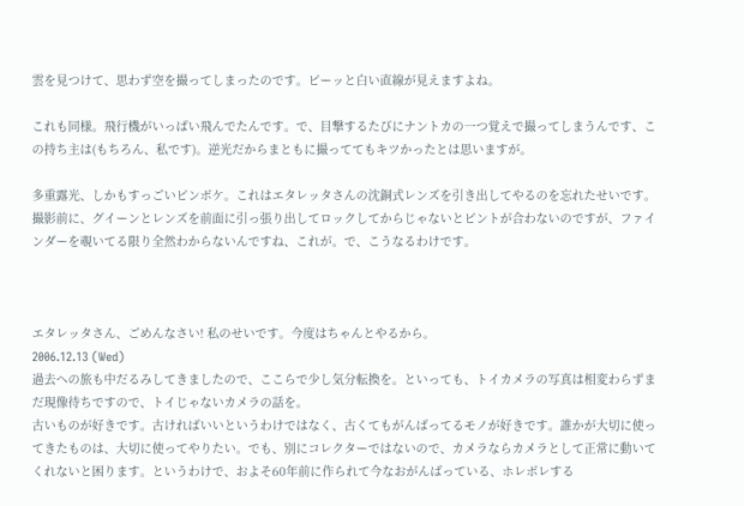雲を見つけて、思わず空を撮ってしまったのです。ピーッと白い直線が見えますよね。

これも同様。飛行機がいっぱい飛んでたんです。で、目撃するたびにナントカの一つ覚えで撮ってしまうんです、この持ち主は(もちろん、私です)。逆光だからまともに撮っててもキツかったとは思いますが。

多重露光、しかもすっごいピンボケ。これはエタレッタさんの沈銅式レンズを引き出してやるのを忘れたせいです。撮影前に、グイーンとレンズを前面に引っ張り出してロックしてからじゃないとピントが合わないのですが、ファインダーを覗いてる限り全然わからないんですね、これが。で、こうなるわけです。



エタレッタさん、ごめんなさい! 私のせいです。今度はちゃんとやるから。
2006.12.13 (Wed)
過去への旅も中だるみしてきましたので、ここらで少し気分転換を。といっても、トイカメラの写真は相変わらずまだ現像待ちですので、トイじゃないカメラの話を。
古いものが好きです。古ければいいというわけではなく、古くてもがんばってるモノが好きです。誰かが大切に使ってきたものは、大切に使ってやりたい。でも、別にコレクターではないので、カメラならカメラとして正常に動いてくれないと困ります。というわけで、およそ60年前に作られて今なおがんばっている、ホレボレする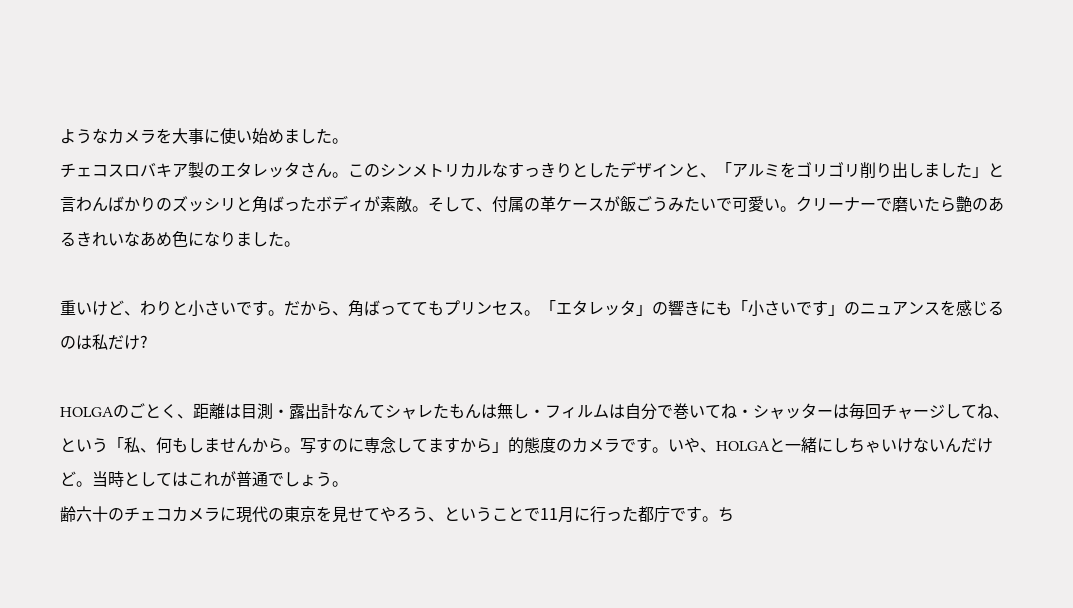ようなカメラを大事に使い始めました。
チェコスロバキア製のエタレッタさん。このシンメトリカルなすっきりとしたデザインと、「アルミをゴリゴリ削り出しました」と言わんばかりのズッシリと角ばったボディが素敵。そして、付属の革ケースが飯ごうみたいで可愛い。クリーナーで磨いたら艶のあるきれいなあめ色になりました。

重いけど、わりと小さいです。だから、角ばっててもプリンセス。「エタレッタ」の響きにも「小さいです」のニュアンスを感じるのは私だけ?

HOLGAのごとく、距離は目測・露出計なんてシャレたもんは無し・フィルムは自分で巻いてね・シャッターは毎回チャージしてね、という「私、何もしませんから。写すのに専念してますから」的態度のカメラです。いや、HOLGAと一緒にしちゃいけないんだけど。当時としてはこれが普通でしょう。
齢六十のチェコカメラに現代の東京を見せてやろう、ということで11月に行った都庁です。ち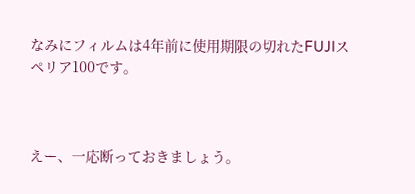なみにフィルムは4年前に使用期限の切れたFUJIスペリア100です。



えー、一応断っておきましょう。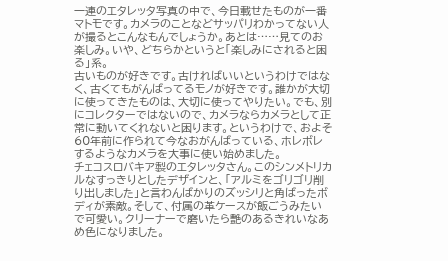一連のエタレッタ写真の中で、今日載せたものが一番マトモです。カメラのことなどサッパリわかってない人が撮るとこんなもんでしょうか。あとは……見てのお楽しみ。いや、どちらかというと「楽しみにされると困る」系。
古いものが好きです。古ければいいというわけではなく、古くてもがんばってるモノが好きです。誰かが大切に使ってきたものは、大切に使ってやりたい。でも、別にコレクターではないので、カメラならカメラとして正常に動いてくれないと困ります。というわけで、およそ60年前に作られて今なおがんばっている、ホレボレするようなカメラを大事に使い始めました。
チェコスロバキア製のエタレッタさん。このシンメトリカルなすっきりとしたデザインと、「アルミをゴリゴリ削り出しました」と言わんばかりのズッシリと角ばったボディが素敵。そして、付属の革ケースが飯ごうみたいで可愛い。クリーナーで磨いたら艶のあるきれいなあめ色になりました。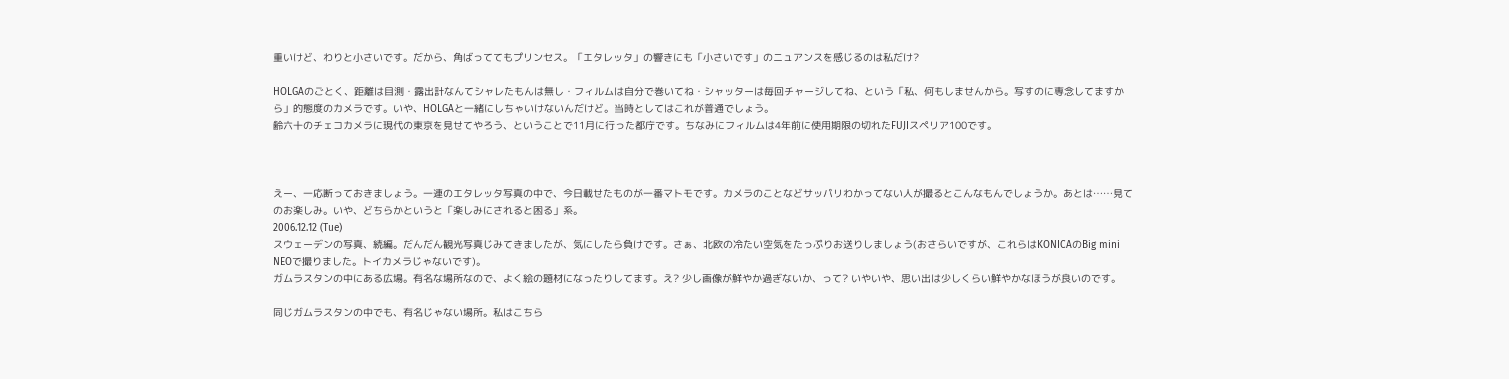重いけど、わりと小さいです。だから、角ばっててもプリンセス。「エタレッタ」の響きにも「小さいです」のニュアンスを感じるのは私だけ?

HOLGAのごとく、距離は目測・露出計なんてシャレたもんは無し・フィルムは自分で巻いてね・シャッターは毎回チャージしてね、という「私、何もしませんから。写すのに専念してますから」的態度のカメラです。いや、HOLGAと一緒にしちゃいけないんだけど。当時としてはこれが普通でしょう。
齢六十のチェコカメラに現代の東京を見せてやろう、ということで11月に行った都庁です。ちなみにフィルムは4年前に使用期限の切れたFUJIスペリア100です。



えー、一応断っておきましょう。一連のエタレッタ写真の中で、今日載せたものが一番マトモです。カメラのことなどサッパリわかってない人が撮るとこんなもんでしょうか。あとは……見てのお楽しみ。いや、どちらかというと「楽しみにされると困る」系。
2006.12.12 (Tue)
スウェーデンの写真、続編。だんだん観光写真じみてきましたが、気にしたら負けです。さぁ、北欧の冷たい空気をたっぷりお送りしましょう(おさらいですが、これらはKONICAのBig mini NEOで撮りました。トイカメラじゃないです)。
ガムラスタンの中にある広場。有名な場所なので、よく絵の題材になったりしてます。え? 少し画像が鮮やか過ぎないか、って? いやいや、思い出は少しくらい鮮やかなほうが良いのです。

同じガムラスタンの中でも、有名じゃない場所。私はこちら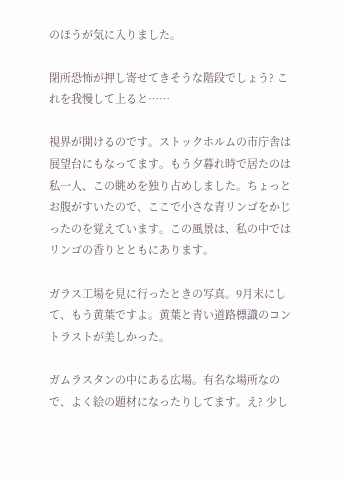のほうが気に入りました。

閉所恐怖が押し寄せてきそうな階段でしょう? これを我慢して上ると……

視界が開けるのです。ストックホルムの市庁舎は展望台にもなってます。もう夕暮れ時で居たのは私一人、この眺めを独り占めしました。ちょっとお腹がすいたので、ここで小さな青リンゴをかじったのを覚えています。この風景は、私の中ではリンゴの香りとともにあります。

ガラス工場を見に行ったときの写真。9月末にして、もう黄葉ですよ。黄葉と青い道路標識のコントラストが美しかった。

ガムラスタンの中にある広場。有名な場所なので、よく絵の題材になったりしてます。え? 少し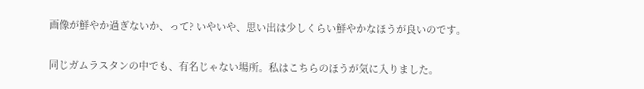画像が鮮やか過ぎないか、って? いやいや、思い出は少しくらい鮮やかなほうが良いのです。

同じガムラスタンの中でも、有名じゃない場所。私はこちらのほうが気に入りました。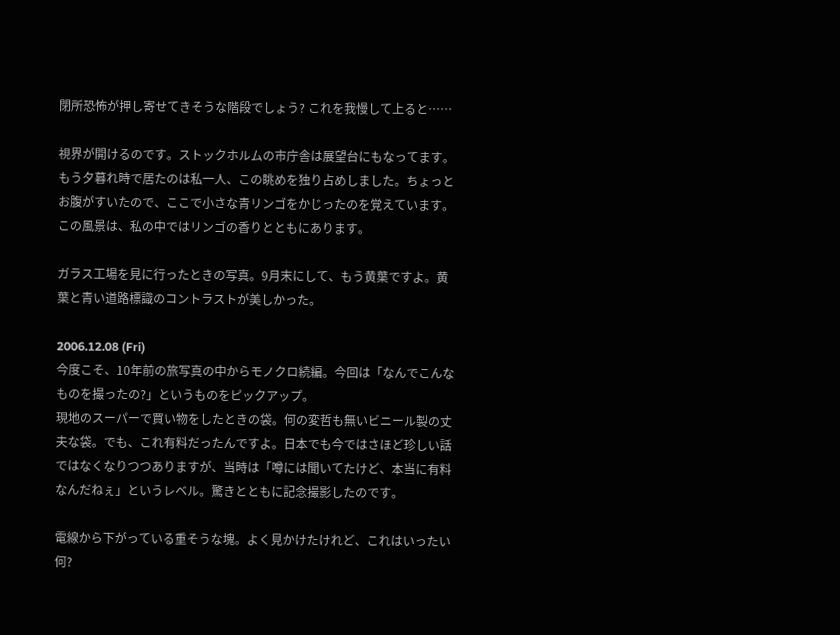閉所恐怖が押し寄せてきそうな階段でしょう? これを我慢して上ると……

視界が開けるのです。ストックホルムの市庁舎は展望台にもなってます。もう夕暮れ時で居たのは私一人、この眺めを独り占めしました。ちょっとお腹がすいたので、ここで小さな青リンゴをかじったのを覚えています。この風景は、私の中ではリンゴの香りとともにあります。

ガラス工場を見に行ったときの写真。9月末にして、もう黄葉ですよ。黄葉と青い道路標識のコントラストが美しかった。

2006.12.08 (Fri)
今度こそ、10年前の旅写真の中からモノクロ続編。今回は「なんでこんなものを撮ったの?」というものをピックアップ。
現地のスーパーで買い物をしたときの袋。何の変哲も無いビニール製の丈夫な袋。でも、これ有料だったんですよ。日本でも今ではさほど珍しい話ではなくなりつつありますが、当時は「噂には聞いてたけど、本当に有料なんだねぇ」というレベル。驚きとともに記念撮影したのです。

電線から下がっている重そうな塊。よく見かけたけれど、これはいったい何?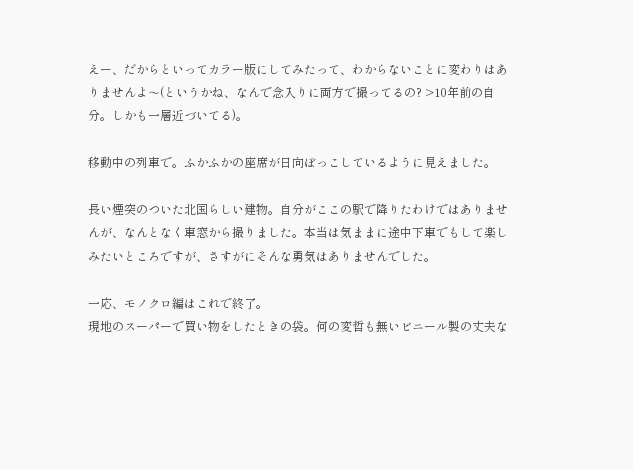えー、だからといってカラー版にしてみたって、わからないことに変わりはありませんよ〜(というかね、なんで念入りに両方で撮ってるの? >10年前の自分。しかも一層近づいてる)。

移動中の列車で。ふかふかの座席が日向ぼっこしているように見えました。

長い煙突のついた北国らしい建物。自分がここの駅で降りたわけではありませんが、なんとなく車窓から撮りました。本当は気ままに途中下車でもして楽しみたいところですが、さすがにそんな勇気はありませんでした。

一応、モノクロ編はこれで終了。
現地のスーパーで買い物をしたときの袋。何の変哲も無いビニール製の丈夫な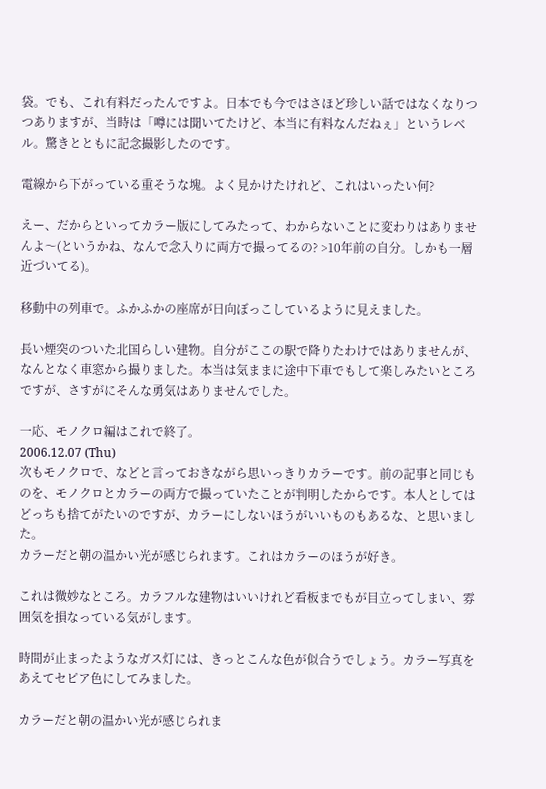袋。でも、これ有料だったんですよ。日本でも今ではさほど珍しい話ではなくなりつつありますが、当時は「噂には聞いてたけど、本当に有料なんだねぇ」というレベル。驚きとともに記念撮影したのです。

電線から下がっている重そうな塊。よく見かけたけれど、これはいったい何?

えー、だからといってカラー版にしてみたって、わからないことに変わりはありませんよ〜(というかね、なんで念入りに両方で撮ってるの? >10年前の自分。しかも一層近づいてる)。

移動中の列車で。ふかふかの座席が日向ぼっこしているように見えました。

長い煙突のついた北国らしい建物。自分がここの駅で降りたわけではありませんが、なんとなく車窓から撮りました。本当は気ままに途中下車でもして楽しみたいところですが、さすがにそんな勇気はありませんでした。

一応、モノクロ編はこれで終了。
2006.12.07 (Thu)
次もモノクロで、などと言っておきながら思いっきりカラーです。前の記事と同じものを、モノクロとカラーの両方で撮っていたことが判明したからです。本人としてはどっちも捨てがたいのですが、カラーにしないほうがいいものもあるな、と思いました。
カラーだと朝の温かい光が感じられます。これはカラーのほうが好き。

これは微妙なところ。カラフルな建物はいいけれど看板までもが目立ってしまい、雰囲気を損なっている気がします。

時間が止まったようなガス灯には、きっとこんな色が似合うでしょう。カラー写真をあえてセピア色にしてみました。

カラーだと朝の温かい光が感じられま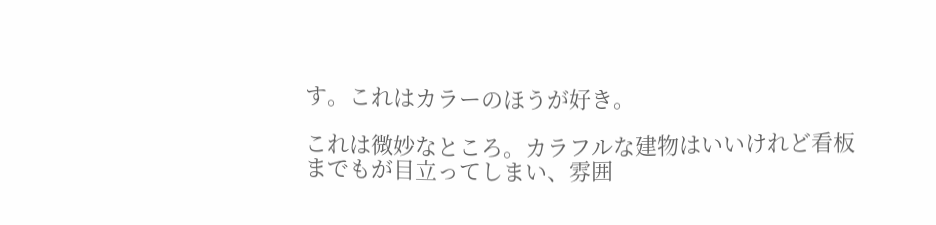す。これはカラーのほうが好き。

これは微妙なところ。カラフルな建物はいいけれど看板までもが目立ってしまい、雰囲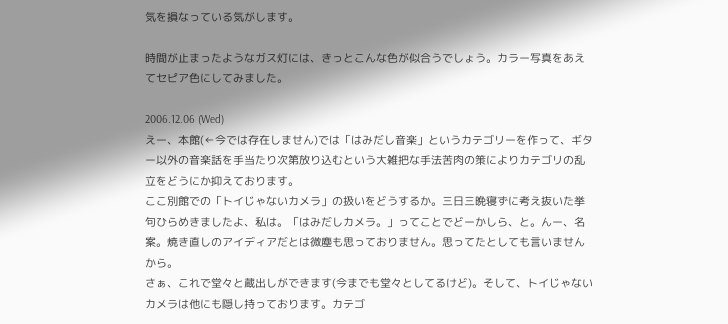気を損なっている気がします。

時間が止まったようなガス灯には、きっとこんな色が似合うでしょう。カラー写真をあえてセピア色にしてみました。

2006.12.06 (Wed)
えー、本館(←今では存在しません)では「はみだし音楽」というカテゴリーを作って、ギター以外の音楽話を手当たり次第放り込むという大雑把な手法苦肉の策によりカテゴリの乱立をどうにか抑えております。
ここ別館での「トイじゃないカメラ」の扱いをどうするか。三日三晩寝ずに考え抜いた挙句ひらめきましたよ、私は。「はみだしカメラ。」ってことでどーかしら、と。んー、名案。焼き直しのアイディアだとは微塵も思っておりません。思ってたとしても言いませんから。
さぁ、これで堂々と蔵出しができます(今までも堂々としてるけど)。そして、トイじゃないカメラは他にも隠し持っております。カテゴ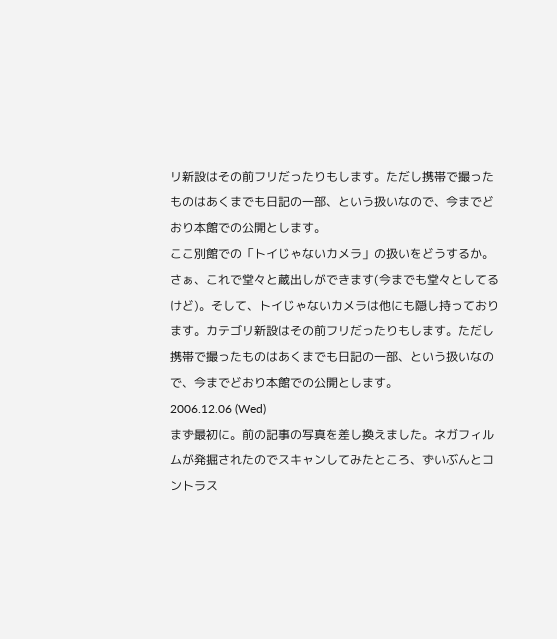リ新設はその前フリだったりもします。ただし携帯で撮ったものはあくまでも日記の一部、という扱いなので、今までどおり本館での公開とします。
ここ別館での「トイじゃないカメラ」の扱いをどうするか。
さぁ、これで堂々と蔵出しができます(今までも堂々としてるけど)。そして、トイじゃないカメラは他にも隠し持っております。カテゴリ新設はその前フリだったりもします。ただし携帯で撮ったものはあくまでも日記の一部、という扱いなので、今までどおり本館での公開とします。
2006.12.06 (Wed)
まず最初に。前の記事の写真を差し換えました。ネガフィルムが発掘されたのでスキャンしてみたところ、ずいぶんとコントラス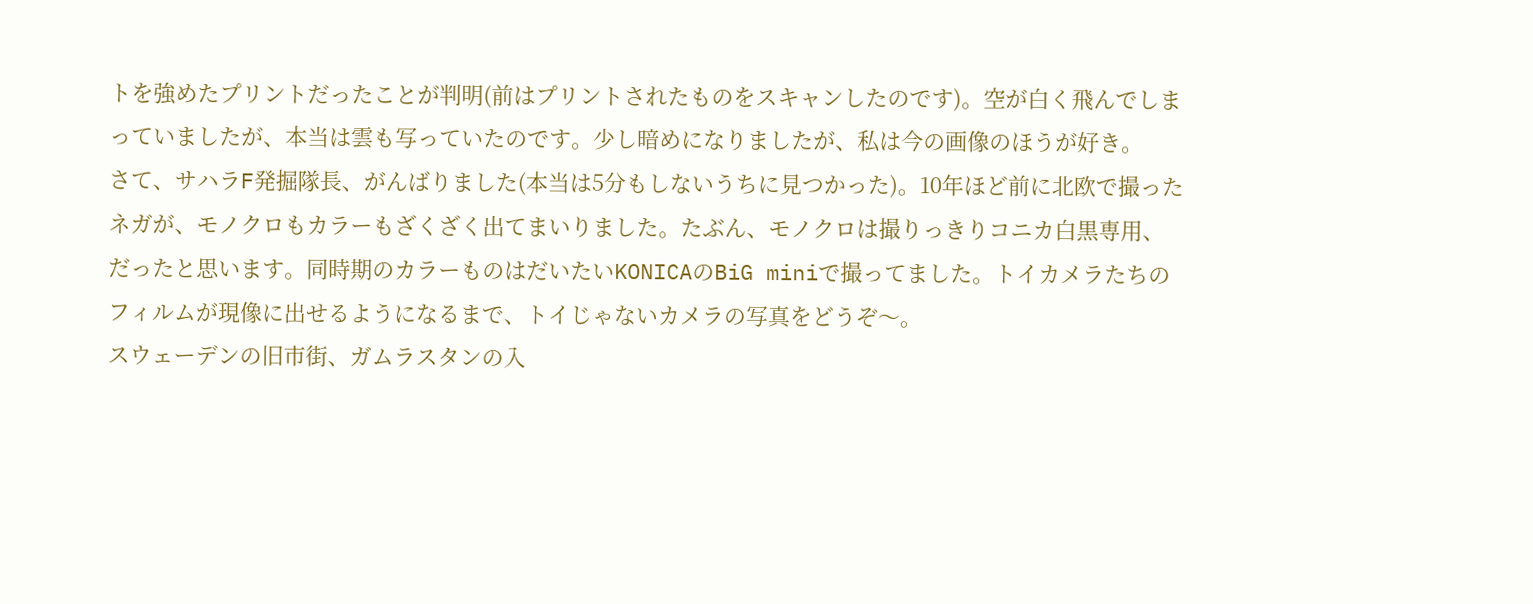トを強めたプリントだったことが判明(前はプリントされたものをスキャンしたのです)。空が白く飛んでしまっていましたが、本当は雲も写っていたのです。少し暗めになりましたが、私は今の画像のほうが好き。
さて、サハラF発掘隊長、がんばりました(本当は5分もしないうちに見つかった)。10年ほど前に北欧で撮ったネガが、モノクロもカラーもざくざく出てまいりました。たぶん、モノクロは撮りっきりコニカ白黒専用、だったと思います。同時期のカラーものはだいたいKONICAのBiG miniで撮ってました。トイカメラたちのフィルムが現像に出せるようになるまで、トイじゃないカメラの写真をどうぞ〜。
スウェーデンの旧市街、ガムラスタンの入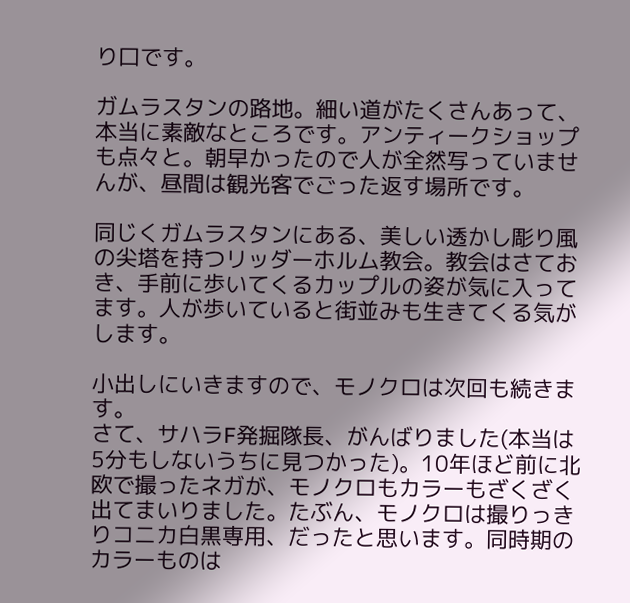り口です。

ガムラスタンの路地。細い道がたくさんあって、本当に素敵なところです。アンティークショップも点々と。朝早かったので人が全然写っていませんが、昼間は観光客でごった返す場所です。

同じくガムラスタンにある、美しい透かし彫り風の尖塔を持つリッダーホルム教会。教会はさておき、手前に歩いてくるカップルの姿が気に入ってます。人が歩いていると街並みも生きてくる気がします。

小出しにいきますので、モノクロは次回も続きます。
さて、サハラF発掘隊長、がんばりました(本当は5分もしないうちに見つかった)。10年ほど前に北欧で撮ったネガが、モノクロもカラーもざくざく出てまいりました。たぶん、モノクロは撮りっきりコニカ白黒専用、だったと思います。同時期のカラーものは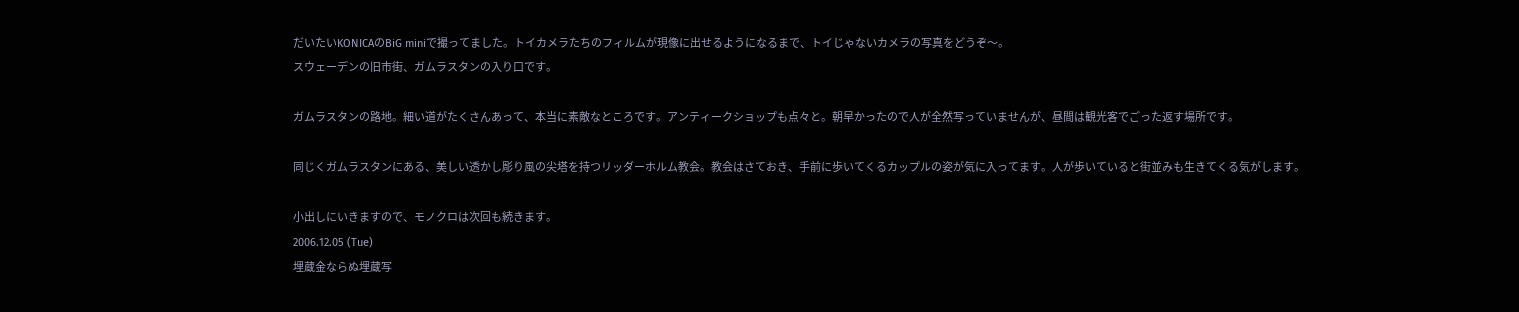だいたいKONICAのBiG miniで撮ってました。トイカメラたちのフィルムが現像に出せるようになるまで、トイじゃないカメラの写真をどうぞ〜。
スウェーデンの旧市街、ガムラスタンの入り口です。

ガムラスタンの路地。細い道がたくさんあって、本当に素敵なところです。アンティークショップも点々と。朝早かったので人が全然写っていませんが、昼間は観光客でごった返す場所です。

同じくガムラスタンにある、美しい透かし彫り風の尖塔を持つリッダーホルム教会。教会はさておき、手前に歩いてくるカップルの姿が気に入ってます。人が歩いていると街並みも生きてくる気がします。

小出しにいきますので、モノクロは次回も続きます。
2006.12.05 (Tue)
埋蔵金ならぬ埋蔵写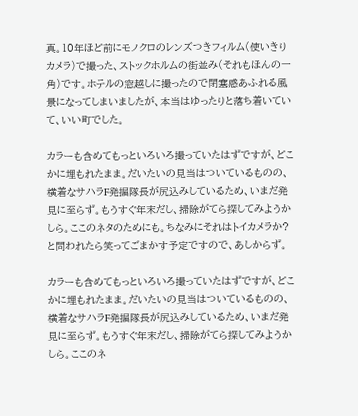真。10年ほど前にモノクロのレンズつきフィルム(使いきりカメラ)で撮った、ストックホルムの街並み(それもほんの一角)です。ホテルの窓越しに撮ったので閉塞感あふれる風景になってしまいましたが、本当はゆったりと落ち着いていて、いい町でした。

カラーも含めてもっといろいろ撮っていたはずですが、どこかに埋もれたまま。だいたいの見当はついているものの、横着なサハラF発掘隊長が尻込みしているため、いまだ発見に至らず。もうすぐ年末だし、掃除がてら探してみようかしら。ここのネタのためにも。ちなみにそれはトイカメラか? と問われたら笑ってごまかす予定ですので、あしからず。

カラーも含めてもっといろいろ撮っていたはずですが、どこかに埋もれたまま。だいたいの見当はついているものの、横着なサハラF発掘隊長が尻込みしているため、いまだ発見に至らず。もうすぐ年末だし、掃除がてら探してみようかしら。ここのネ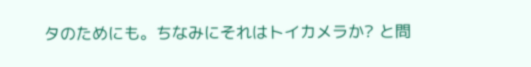タのためにも。ちなみにそれはトイカメラか? と問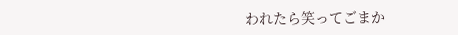われたら笑ってごまか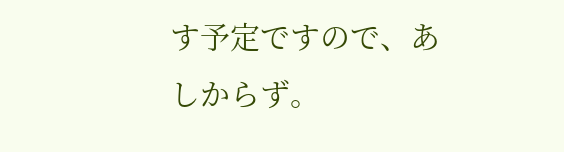す予定ですので、あしからず。